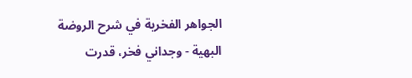الجواهر الفخرية في شرح الروضة البهية - وجداني فخر، قدرت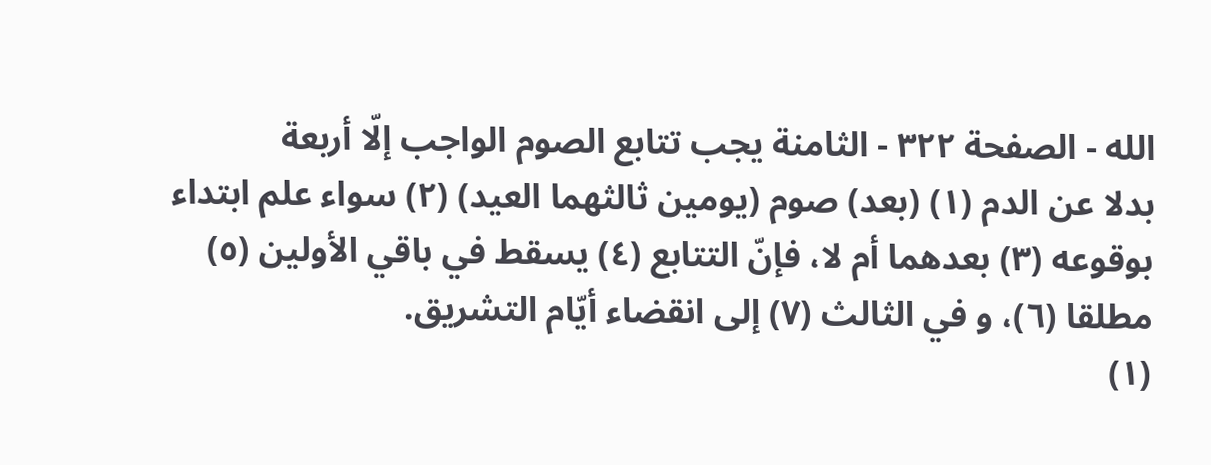الله - الصفحة ٣٢٢ - الثامنة يجب تتابع الصوم الواجب إلّا أربعة
بدلا عن الدم (١) (بعد) صوم (يومين ثالثهما العيد) (٢) سواء علم ابتداء بوقوعه (٣) بعدهما أم لا، فإنّ التتابع (٤) يسقط في باقي الأولين (٥) مطلقا (٦)، و في الثالث (٧) إلى انقضاء أيّام التشريق.
(١)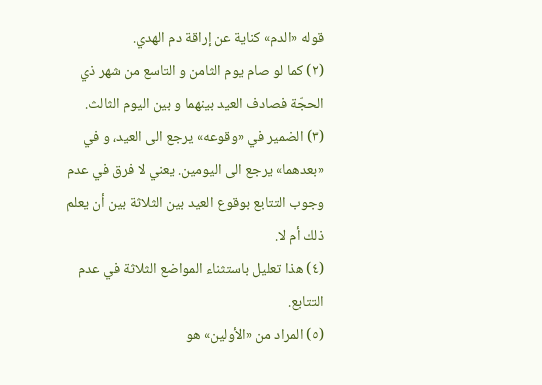قوله «الدم» كناية عن إراقة دم الهدي.
(٢) كما لو صام يوم الثامن و التاسع من شهر ذي الحجّة فصادف العيد بينهما و بين اليوم الثالث.
(٣) الضمير في «وقوعه» يرجع الى العيد، و في «بعدهما» يرجع الى اليومين. يعني لا فرق في عدم وجوب التتابع بوقوع العيد بين الثلاثة بين أن يعلم ذلك أم لا.
(٤) هذا تعليل باستثناء المواضع الثلاثة في عدم التتابع.
(٥) المراد من «الأولين» هو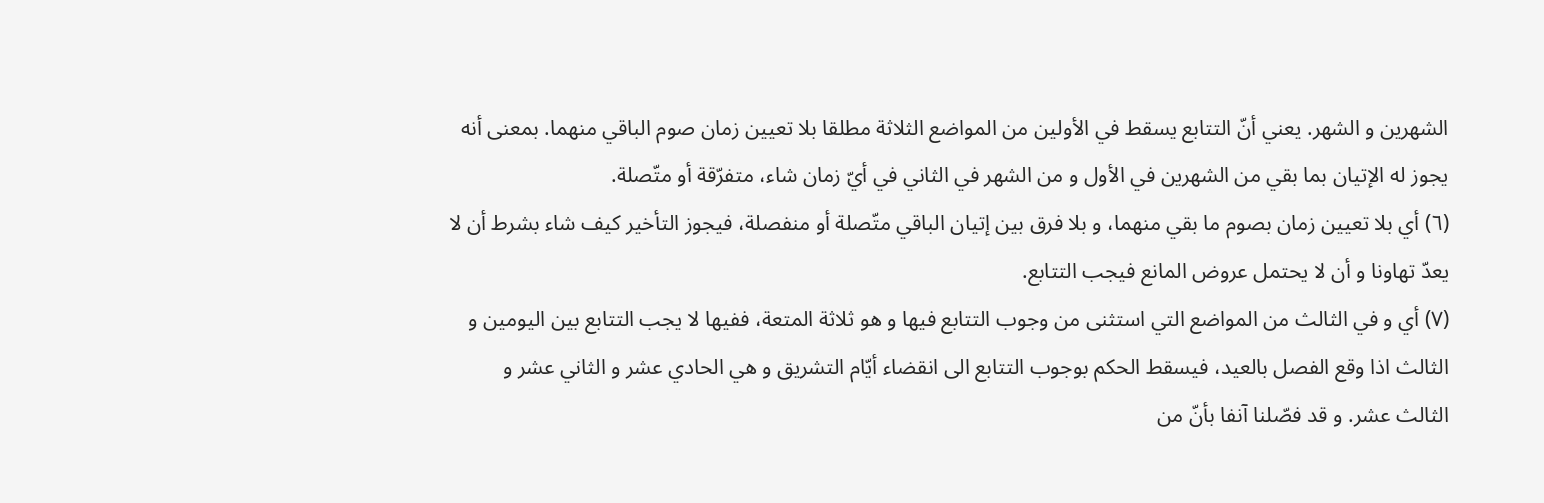الشهرين و الشهر. يعني أنّ التتابع يسقط في الأولين من المواضع الثلاثة مطلقا بلا تعيين زمان صوم الباقي منهما. بمعنى أنه يجوز له الإتيان بما بقي من الشهرين في الأول و من الشهر في الثاني في أيّ زمان شاء، متفرّقة أو متّصلة.
(٦) أي بلا تعيين زمان بصوم ما بقي منهما، و بلا فرق بين إتيان الباقي متّصلة أو منفصلة، فيجوز التأخير كيف شاء بشرط أن لا يعدّ تهاونا و أن لا يحتمل عروض المانع فيجب التتابع.
(٧) أي و في الثالث من المواضع التي استثنى من وجوب التتابع فيها و هو ثلاثة المتعة، ففيها لا يجب التتابع بين اليومين و الثالث اذا وقع الفصل بالعيد، فيسقط الحكم بوجوب التتابع الى انقضاء أيّام التشريق و هي الحادي عشر و الثاني عشر و الثالث عشر. و قد فصّلنا آنفا بأنّ من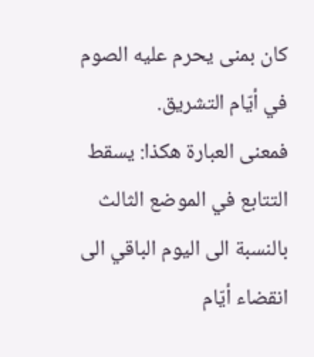كان بمنى يحرم عليه الصوم في أيّام التشريق.
فمعنى العبارة هكذا: يسقط التتابع في الموضع الثالث بالنسبة الى اليوم الباقي الى انقضاء أيّام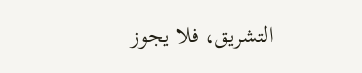التشريق، فلا يجوز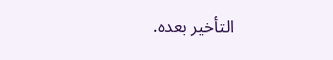التأخير بعده.